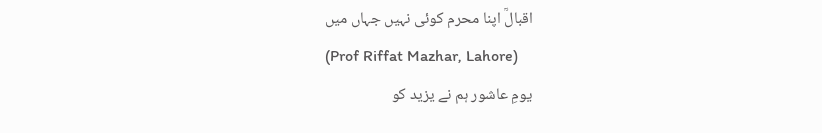اقبالؒ اپنا محرم کوئی نہیں جہاں میں
(Prof Riffat Mazhar, Lahore)
یومِ عاشور ہم نے یزید کو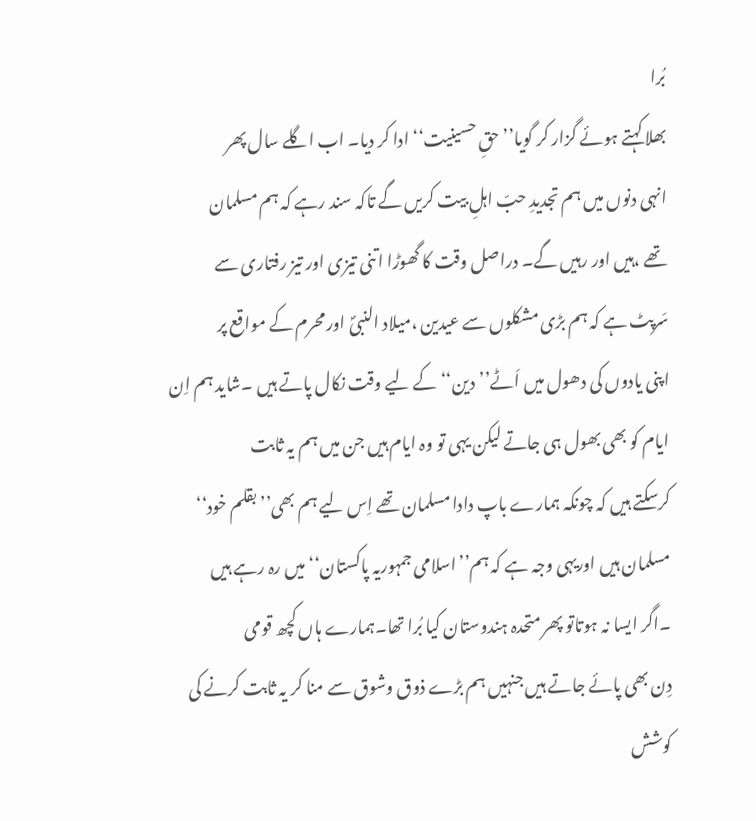بُرا
بھلا کہتے ہوئے گزار کر گویا’’حقِ حسینیت‘‘ ادا کر دیا۔ اب اگلے سال پھر
انہی دنوں میں ہم تجدیدِ حبّ اہلِ بیت کریں گے تاکہ سند رہے کہ ہم مسلمان
تھے ،ہیں اور رہیں گے۔ دراصل وقت کا گھوڑا اتنی تیزی اور تیز رفتاری سے
سَرپٹ ہے کہ ہم بڑی مشکلوں سے عیدین ،میلاد النبیؐ اور محرم کے مواقع پر
اپنی یادوں کی دھول میں اَٹے’’دین‘‘ کے لیے وقت نکال پاتے ہیں ۔شاید ہم اِن
ایام کو بھی بھول ہی جاتے لیکن یہی تو وہ ایام ہیں جن میں ہم یہ ثابت
کرسکتے ہیں کہ چونکہ ہمارے باپ دادا مسلمان تھے اِس لیے ہم بھی’’بقلم خود‘‘
مسلمان ہیں اوریہی وجہ ہے کہ ہم’’اسلامی جمہوریہ پاکستان‘‘ میں رہ رہے ہیں
۔اگر ایسا نہ ہوتاتو پھر متحدہ ہندوستان کیا بُرا تھا۔ہمارے ہاں کچھ قومی
دِن بھی پائے جاتے ہیں جنہیں ہم بڑے ذوق وشوق سے منا کر یہ ثابت کرنے کی
کوشش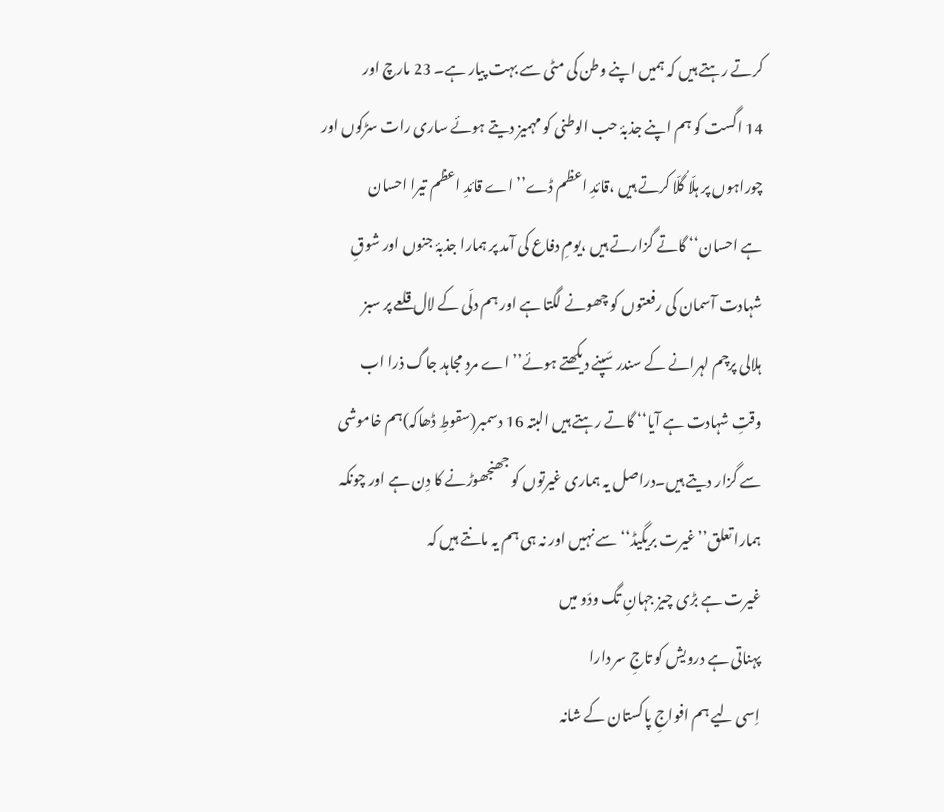کرتے رہتے ہیں کہ ہمیں اپنے وطن کی مٹی سے بہت پیار ہے۔ 23 مارچ اور
14 اگست کو ہم اپنے جذبۂ حب الوطنی کو مہمیز دیتے ہوئے ساری رات سڑکوں اور
چوراہوں پر ہلّا گُلّا کرتے ہیں ،قائدِ اعظم ڈے’’اے قائدِ اعظم تیرا احسان
ہے احسان‘‘ گاتے گزارتے ہیں ،یومِ دفاع کی آمد پر ہمارا جذبۂ جنوں اور شوقِ
شہادت آسمان کی رفعتوں کو چھونے لگتا ہے اور ہم دلّی کے لال قلعے پر سبز
ہلالی پرچم لہرانے کے سندر سَپنے دیکھتے ہوئے’’اے مردِ مجاہد جاگ ذرا اب
وقتِ شہادت ہے آیا‘‘ گاتے رہتے ہیں البتہ 16 دسمبر(سقوطِ ڈھاکہ)ہم خاموشی
سے گزار دیتے ہیں۔دراصل یہ ہماری غیرتوں کو جھنجھوڑنے کا دِن ہے اور چونکہ
ہمارا تعلق’’غیرت بریگیڈ‘‘ سے نہیں اور نہ ہی ہم یہ مانتے ہیں کہ
غیرت ہے بڑی چیز جہانِ تگ ودَو میں
پہناتی ہے درویش کو تاجِ سر دارا
اِسی لیے ہم افواجِ پاکستان کے شانہ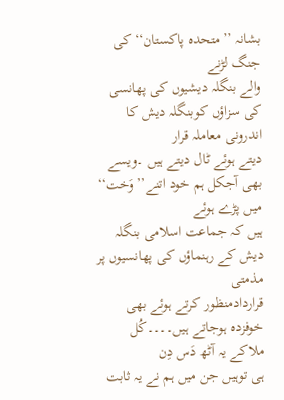بشانہ ’’متحدہ پاکستان‘‘ کی جنگ لڑنے
والے بنگلہ دیشیوں کی پھانسی کی سزاؤں کوبنگلہ دیش کا اندرونی معاملہ قرار
دیتے ہوئے ٹال دیتے ہیں ۔ویسے بھی آجکل ہم خود اتنے’’وَخت‘‘ میں پڑے ہوئے
ہیں کہ جماعت اسلامی بنگلہ دیش کے رہنماؤں کی پھانسیوں پر مذمتی
قراردادمنظور کرتے ہوئے بھی خوفزدہ ہوجاتے ہیں۔۔۔۔کُل ملاکے یہ آٹھ دَس دِن
ہی توہیں جن میں ہم نے یہ ثابت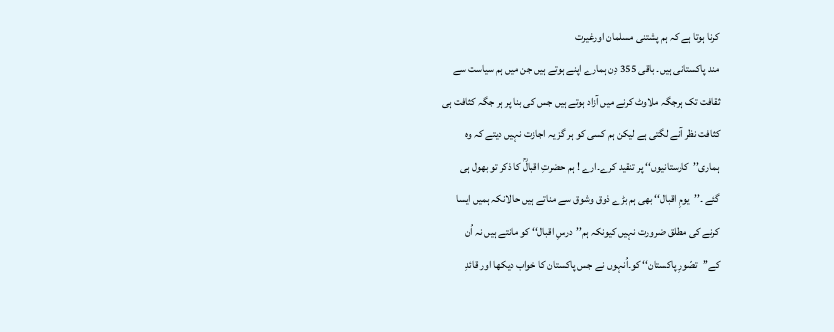کرنا ہوتا ہے کہ ہم پشتنی مسلمان اورغیرت
مند پاکستانی ہیں۔ باقی 355 دِن ہمارے اپنے ہوتے ہیں جن میں ہم سیاست سے
ثقافت تک ہرجگہ ملاوٹ کرنے میں آزاد ہوتے ہیں جس کی بنا پر ہر جگہ کثافت ہی
کثافت نظر آنے لگتی ہے لیکن ہم کسی کو ہر گز یہ اجازت نہیں دیتے کہ وہ
ہماری’’کارستانیوں‘‘ پر تنقید کرے۔ارے ! ہم حضرتِ اقبالؒ کا ذکر تو بھول ہی
گئے ۔’’یومِ اقبال‘‘ بھی ہم بڑے ذوق وشوق سے مناتے ہیں حالانکہ ہمیں ایسا
کرنے کی مطلق ضرورت نہیں کیونکہ ہم’’درسِ اقبال‘‘ کو مانتے ہیں نہ اُن
کے’’تصّورِ پاکستان‘‘ کو۔اُنہوں نے جس پاکستان کا خواب دیکھا اور قائدِ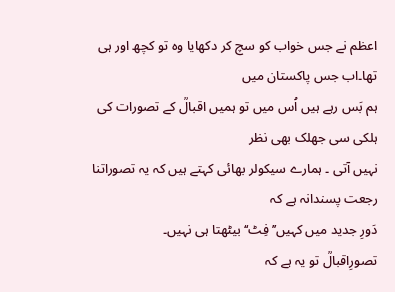اعظم نے جس خواب کو سچ کر دکھایا وہ تو کچھ اور ہی تھا۔اب جس پاکستان میں
ہم بَس رہے ہیں اُس میں تو ہمیں اقبالؒ کے تصورات کی ہلکی سی جھلک بھی نظر
نہیں آتی ۔ ہمارے سیکولر بھائی کہتے ہیں کہ یہ تصوراتنا رجعت پسندانہ ہے کہ
دَورِ جدید میں کہیں’’فِٹ‘‘ بیٹھتا ہی نہیں۔
تصورِاقبالؒ تو یہ ہے کہ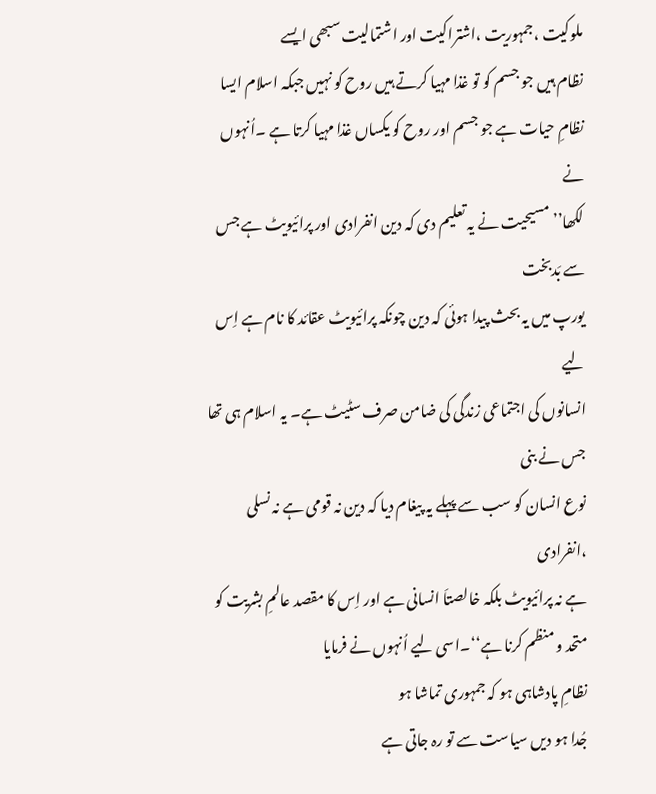ملوکیت ،جمہوریت ،اشتراکیت اور اشتمالیت سبھی ایسے
نظام ہیں جو جسم کو تو غذا مہیا کرتے ہیں روح کو نہیں جبکہ اسلام ایسا
نظامِ حیات ہے جو جسم اور روح کو یکساں غذا مہیا کرتا ہے ۔اُنہوں نے
لکھا’’مسیحیت نے یہ تعلیم دی کہ دین انفرادی اور پرائیویٹ ہے جس سے بَدبخت
یورپ میں یہ بحث پیدا ہوئی کہ دین چونکہ پرائیویٹ عقائد کا نام ہے اِس لیے
انسانوں کی اجتماعی زندگی کی ضامن صرف سٹیٹ ہے۔ یہ اسلام ہی تھا جس نے بنی
نوع انسان کو سب سے پہلے یہ پیغام دیا کہ دین نہ قومی ہے نہ نسلی ،انفرادی
ہے نہ پرائیویٹ بلکہ خالصتاَ انسانی ہے اور اِس کا مقصد عالمِ بشریت کو
متحد و منظم کرنا ہے‘‘۔اسی لیے اُنہوں نے فرمایا
نظامِ پادشاہی ہو کہ جمہوری تماشا ہو
جُدا ہو دیں سیاست سے تو رہ جاتی ہے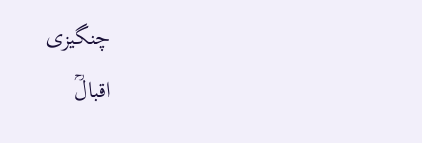چنگیزی
اقبالؒ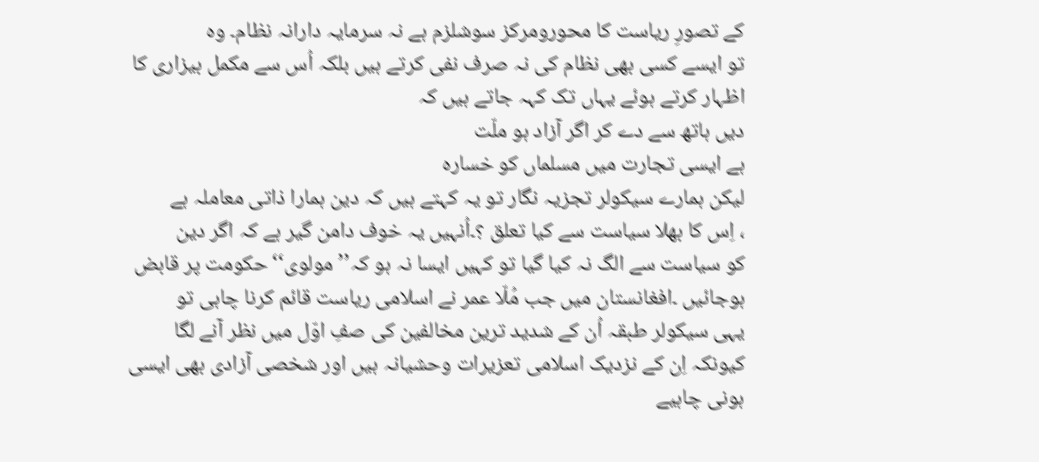کے تصورِ ریاست کا محورومرکز سوشلزم ہے نہ سرمایہ دارانہ نظام۔ وہ
تو ایسے کسی بھی نظام کی نہ صرف نفی کرتے ہیں بلکہ اُس سے مکمل بیزاری کا
اظہار کرتے ہوئے یہاں تک کہہ جاتے ہیں کہ
دیں ہاتھ سے دے کر اگر آزاد ہو ملّت
ہے ایسی تجارت میں مسلماں کو خسارہ
لیکن ہمارے سیکولر تجزیہ نگار تو یہ کہتے ہیں کہ دین ہمارا ذاتی معاملہ ہے
، اِس کا بھلا سیاست سے کیا تعلق ؟۔اُنہیں یہ خوف دامن گیر ہے کہ اگر دین
کو سیاست سے الگ نہ کیا گیا تو کہیں ایسا نہ ہو کہ’’مولوی‘‘ حکومت پر قابض
ہوجائیں ۔افغانستان میں جب مُلّا عمر نے اسلامی ریاست قائم کرنا چاہی تو
یہی سیکولر طبقہ اُن کے شدید ترین مخالفین کی صفِ اوّل میں نظر آنے لگا
کیونکہ اِن کے نزدیک اسلامی تعزیرات وحشیانہ ہیں اور شخصی آزادی بھی ایسی
ہونی چاہیے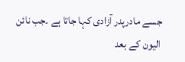جسے مادرپدر آزادی کہا جاتا ہے ۔جب نائن الیون کے بعد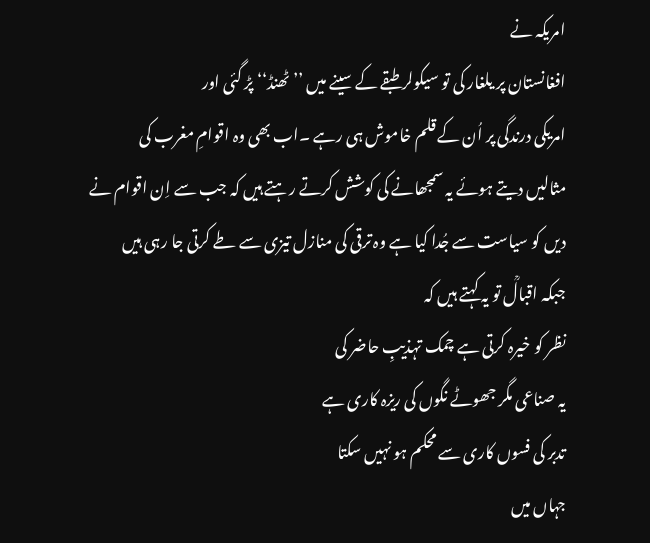امریکہ نے
افغانستان پر یلغار کی تو سیکولر طبقے کے سینے میں ’’ٹھنڈ‘‘ پڑ گئی اور
امریکی درندگی پر اُن کے قلم خاموش ہی رہے ۔اب بھی وہ اقوامِ مغرب کی
مثالیں دیتے ہوئے یہ سمجھانے کی کوشش کرتے رہتے ہیں کہ جب سے اِن اقوام نے
دیں کو سیاست سے جُدا کیا ہے وہ ترقی کی منازل تیزی سے طے کرتی جا رہی ہیں
جبکہ اقبالؒ تو یہ کہتے ہیں کہ
نظر کو خیرہ کرتی ہے چمک تہذیبِ حاضر کی
یہ صناعی مگر جھوٹے نگوں کی ریزہ کاری ہے
تدبر کی فسوں کاری سے محکم ہو نہیں سکتا
جہاں میں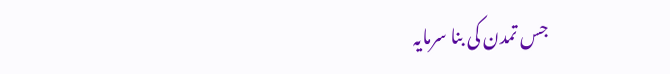جس تمدن کی بنا سرمایہ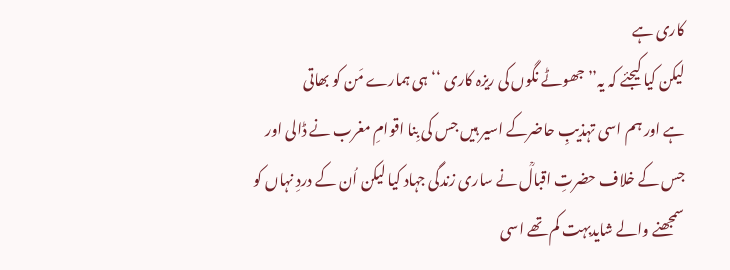کاری ہے
لیکن کیا کیجئے کہ یہ’’جھوٹے نگوں کی ریزہ کاری ‘‘ ہی ہمارے مَن کو بھاتی
ہے اور ہم اسی تہذیبِ حاضرکے اسیر ہیں جس کی بِنا اقوامِ مغرب نے ڈالی اور
جس کے خلاف حضرتِ اقبالؒ نے ساری زندگی جہاد کیا لیکن اُن کے دردِ نہاں کو
سمجھنے والے شایدبہت کم تھے اسی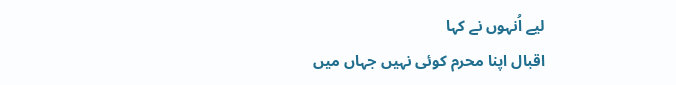لیے اُنہوں نے کہا
اقبال اپنا محرم کوئی نہیں جہاں میں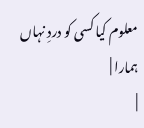معلوم کیا کسی کو دردِ نہاں ہمارا |
|